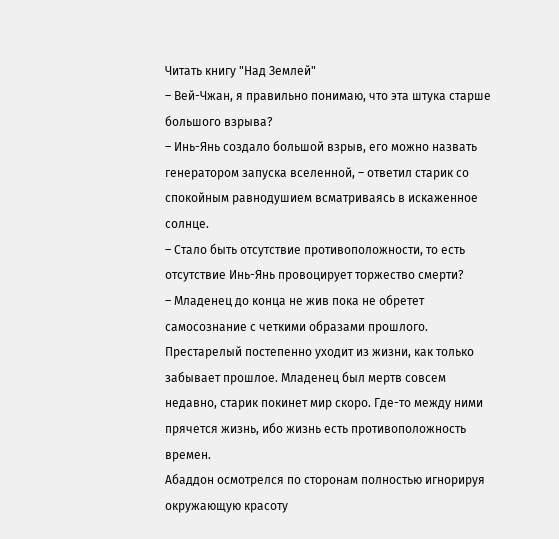Читать книгу "Над Землей"
– Вей-Чжан, я правильно понимаю, что эта штука старше большого взрыва?
– Инь-Янь создало большой взрыв, его можно назвать генератором запуска вселенной, – ответил старик со спокойным равнодушием всматриваясь в искаженное солнце.
– Стало быть отсутствие противоположности, то есть отсутствие Инь-Янь провоцирует торжество смерти?
– Младенец до конца не жив пока не обретет самосознание с четкими образами прошлого. Престарелый постепенно уходит из жизни, как только забывает прошлое. Младенец был мертв совсем недавно, старик покинет мир скоро. Где-то между ними прячется жизнь, ибо жизнь есть противоположность времен.
Абаддон осмотрелся по сторонам полностью игнорируя окружающую красоту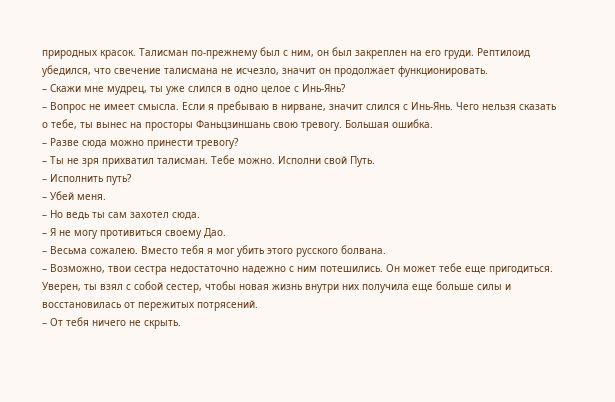природных красок. Талисман по-прежнему был с ним, он был закреплен на его груди. Рептилоид убедился, что свечение талисмана не исчезло, значит он продолжает функционировать.
– Скажи мне мудрец, ты уже слился в одно целое с Инь-Янь?
– Вопрос не имеет смысла. Если я пребываю в нирване, значит слился с Инь-Янь. Чего нельзя сказать о тебе, ты вынес на просторы Фаньцзиншань свою тревогу. Большая ошибка.
– Разве сюда можно принести тревогу?
– Ты не зря прихватил талисман. Тебе можно. Исполни свой Путь.
– Исполнить путь?
– Убей меня.
– Но ведь ты сам захотел сюда.
– Я не могу противиться своему Дао.
– Весьма сожалею. Вместо тебя я мог убить этого русского болвана.
– Возможно, твои сестра недостаточно надежно с ним потешились. Он может тебе еще пригодиться. Уверен, ты взял с собой сестер, чтобы новая жизнь внутри них получила еще больше силы и восстановилась от пережитых потрясений.
– От тебя ничего не скрыть.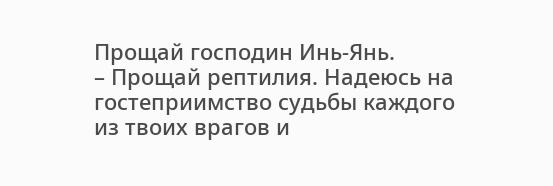Прощай господин Инь-Янь.
– Прощай рептилия. Надеюсь на гостеприимство судьбы каждого из твоих врагов и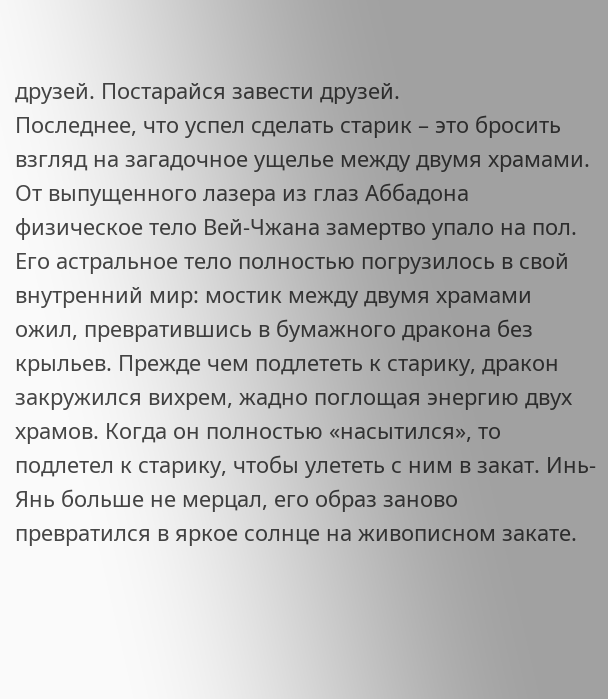друзей. Постарайся завести друзей.
Последнее, что успел сделать старик – это бросить взгляд на загадочное ущелье между двумя храмами. От выпущенного лазера из глаз Аббадона физическое тело Вей-Чжана замертво упало на пол. Его астральное тело полностью погрузилось в свой внутренний мир: мостик между двумя храмами ожил, превратившись в бумажного дракона без крыльев. Прежде чем подлететь к старику, дракон закружился вихрем, жадно поглощая энергию двух храмов. Когда он полностью «насытился», то подлетел к старику, чтобы улететь с ним в закат. Инь-Янь больше не мерцал, его образ заново превратился в яркое солнце на живописном закате.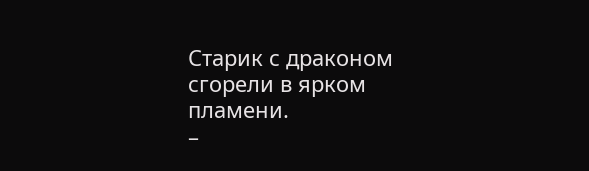Старик с драконом сгорели в ярком пламени.
–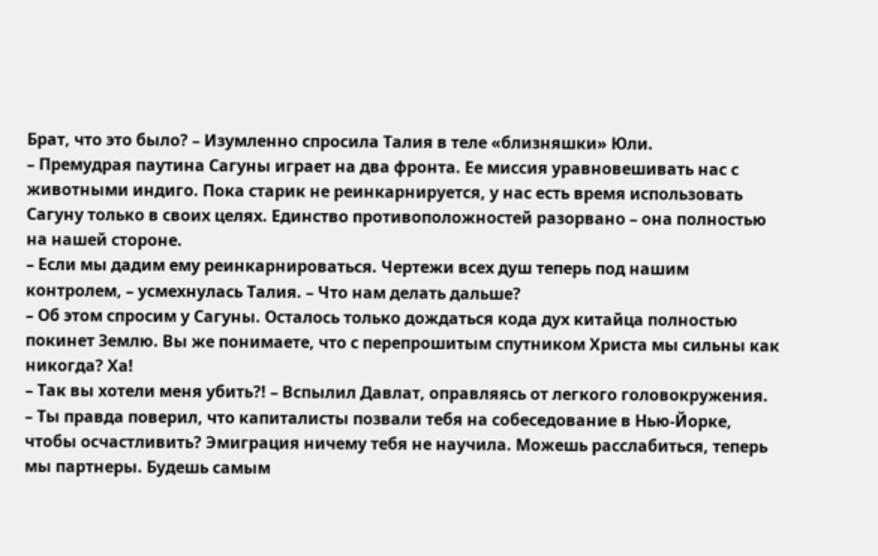Брат, что это было? – Изумленно спросила Талия в теле «близняшки» Юли.
– Премудрая паутина Сагуны играет на два фронта. Ее миссия уравновешивать нас с животными индиго. Пока старик не реинкарнируется, у нас есть время использовать Сагуну только в своих целях. Единство противоположностей разорвано – она полностью на нашей стороне.
– Если мы дадим ему реинкарнироваться. Чертежи всех душ теперь под нашим контролем, – усмехнулась Талия. – Что нам делать дальше?
– Об этом спросим у Сагуны. Осталось только дождаться кода дух китайца полностью покинет Землю. Вы же понимаете, что с перепрошитым спутником Христа мы сильны как никогда? Ха!
– Так вы хотели меня убить?! – Вспылил Давлат, оправляясь от легкого головокружения.
– Ты правда поверил, что капиталисты позвали тебя на собеседование в Нью-Йорке, чтобы осчастливить? Эмиграция ничему тебя не научила. Можешь расслабиться, теперь мы партнеры. Будешь самым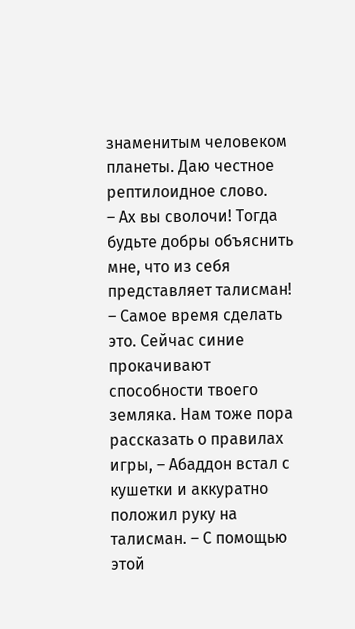знаменитым человеком планеты. Даю честное рептилоидное слово.
– Ах вы сволочи! Тогда будьте добры объяснить мне, что из себя представляет талисман!
– Самое время сделать это. Сейчас синие прокачивают способности твоего земляка. Нам тоже пора рассказать о правилах игры, – Абаддон встал с кушетки и аккуратно положил руку на талисман. – С помощью этой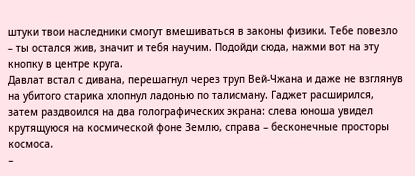штуки твои наследники смогут вмешиваться в законы физики. Тебе повезло – ты остался жив, значит и тебя научим. Подойди сюда, нажми вот на эту кнопку в центре круга.
Давлат встал с дивана, перешагнул через труп Вей-Чжана и даже не взглянув на убитого старика хлопнул ладонью по талисману. Гаджет расширился, затем раздвоился на два голографических экрана: слева юноша увидел крутящуюся на космической фоне Землю, справа – бесконечные просторы космоса.
–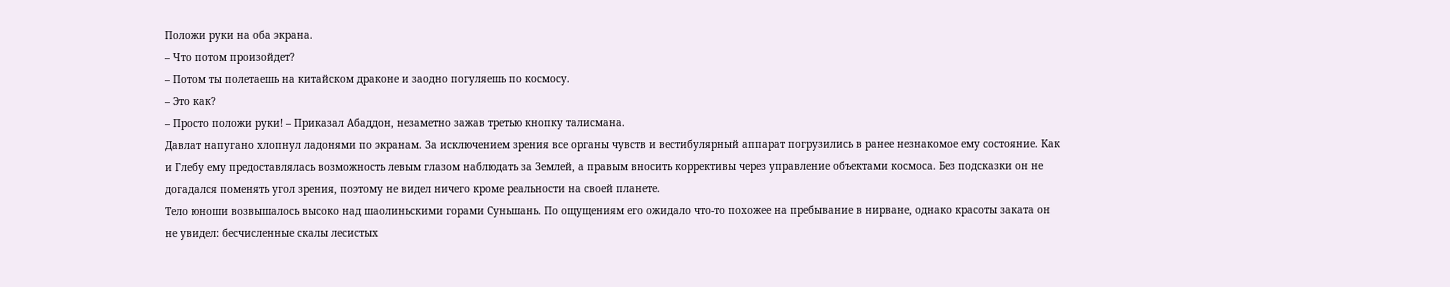Положи руки на оба экрана.
– Что потом произойдет?
– Потом ты полетаешь на китайском драконе и заодно погуляешь по космосу.
– Это как?
– Просто положи руки! – Приказал Абаддон, незаметно зажав третью кнопку талисмана.
Давлат напугано хлопнул ладонями по экранам. За исключением зрения все органы чувств и вестибулярный аппарат погрузились в ранее незнакомое ему состояние. Как и Глебу ему предоставлялась возможность левым глазом наблюдать за Землей, а правым вносить коррективы через управление объектами космоса. Без подсказки он не догадался поменять угол зрения, поэтому не видел ничего кроме реальности на своей планете.
Тело юноши возвышалось высоко над шаолиньскими горами Суньшань. По ощущениям его ожидало что-то похожее на пребывание в нирване, однако красоты заката он не увидел: бесчисленные скалы лесистых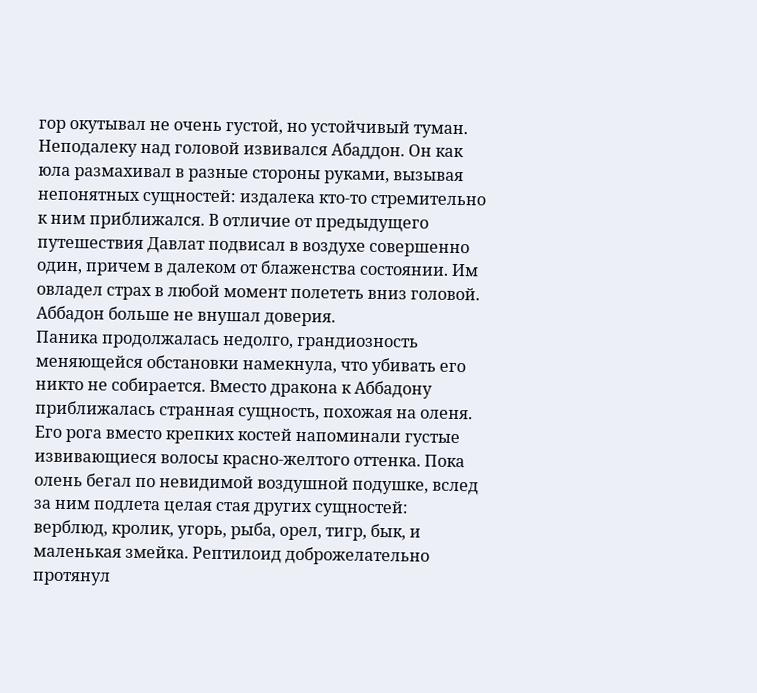гор окутывал не очень густой, но устойчивый туман. Неподалеку над головой извивался Абаддон. Он как юла размахивал в разные стороны руками, вызывая непонятных сущностей: издалека кто-то стремительно к ним приближался. В отличие от предыдущего путешествия Давлат подвисал в воздухе совершенно один, причем в далеком от блаженства состоянии. Им овладел страх в любой момент полететь вниз головой. Аббадон больше не внушал доверия.
Паника продолжалась недолго, грандиозность меняющейся обстановки намекнула, что убивать его никто не собирается. Вместо дракона к Аббадону приближалась странная сущность, похожая на оленя. Его рога вместо крепких костей напоминали густые извивающиеся волосы красно-желтого оттенка. Пока олень бегал по невидимой воздушной подушке, вслед за ним подлета целая стая других сущностей: верблюд, кролик, угорь, рыба, орел, тигр, бык, и маленькая змейка. Рептилоид доброжелательно протянул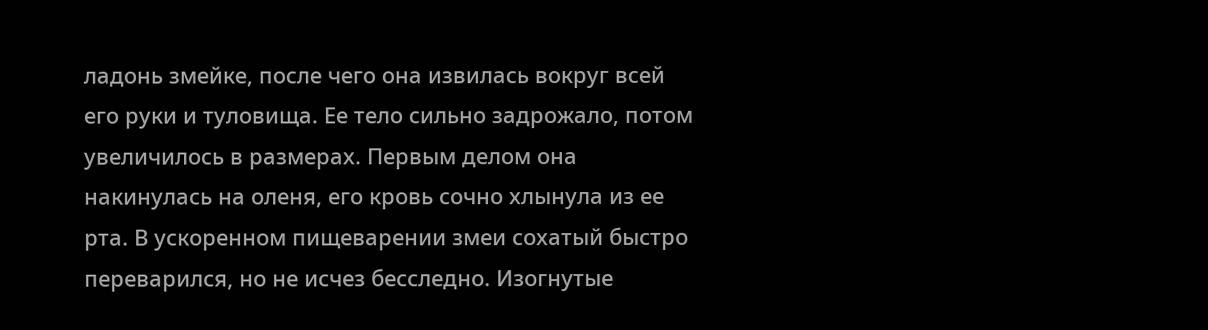ладонь змейке, после чего она извилась вокруг всей его руки и туловища. Ее тело сильно задрожало, потом увеличилось в размерах. Первым делом она накинулась на оленя, его кровь сочно хлынула из ее рта. В ускоренном пищеварении змеи сохатый быстро переварился, но не исчез бесследно. Изогнутые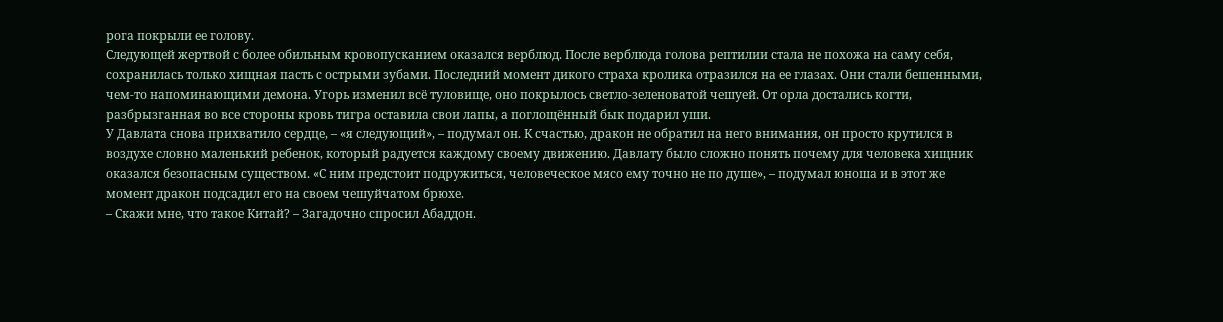рога покрыли ее голову.
Следующей жертвой с более обильным кровопусканием оказался верблюд. После верблюда голова рептилии стала не похожа на саму себя, сохранилась только хищная пасть с острыми зубами. Последний момент дикого страха кролика отразился на ее глазах. Они стали бешенными, чем-то напоминающими демона. Угорь изменил всё туловище, оно покрылось светло-зеленоватой чешуей. От орла достались когти, разбрызганная во все стороны кровь тигра оставила свои лапы, а поглощённый бык подарил уши.
У Давлата снова прихватило сердце, – «я следующий», – подумал он. К счастью, дракон не обратил на него внимания, он просто крутился в воздухе словно маленький ребенок, который радуется каждому своему движению. Давлату было сложно понять почему для человека хищник оказался безопасным существом. «С ним предстоит подружиться, человеческое мясо ему точно не по душе», – подумал юноша и в этот же момент дракон подсадил его на своем чешуйчатом брюхе.
– Скажи мне, что такое Китай? – Загадочно спросил Абаддон.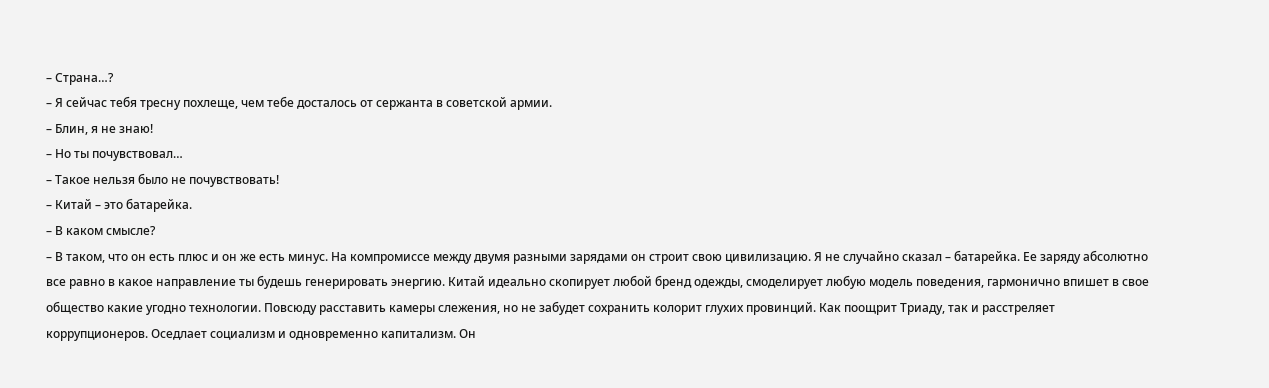– Страна…?
– Я сейчас тебя тресну похлеще, чем тебе досталось от сержанта в советской армии.
– Блин, я не знаю!
– Но ты почувствовал…
– Такое нельзя было не почувствовать!
– Китай – это батарейка.
– В каком смысле?
– В таком, что он есть плюс и он же есть минус. На компромиссе между двумя разными зарядами он строит свою цивилизацию. Я не случайно сказал – батарейка. Ее заряду абсолютно все равно в какое направление ты будешь генерировать энергию. Китай идеально скопирует любой бренд одежды, смоделирует любую модель поведения, гармонично впишет в свое общество какие угодно технологии. Повсюду расставить камеры слежения, но не забудет сохранить колорит глухих провинций. Как поощрит Триаду, так и расстреляет коррупционеров. Оседлает социализм и одновременно капитализм. Он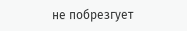не побрезгует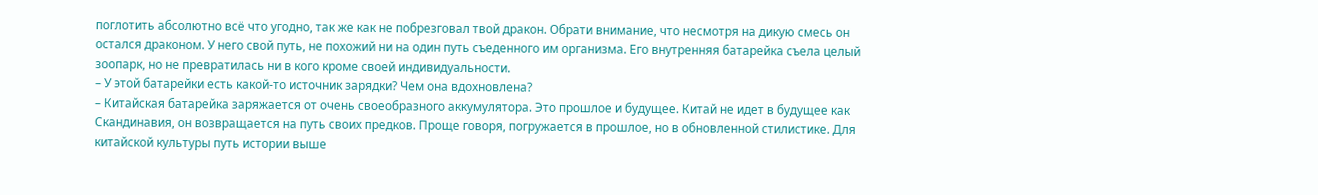поглотить абсолютно всё что угодно, так же как не побрезговал твой дракон. Обрати внимание, что несмотря на дикую смесь он остался драконом. У него свой путь, не похожий ни на один путь съеденного им организма. Его внутренняя батарейка съела целый зоопарк, но не превратилась ни в кого кроме своей индивидуальности.
– У этой батарейки есть какой-то источник зарядки? Чем она вдохновлена?
– Китайская батарейка заряжается от очень своеобразного аккумулятора. Это прошлое и будущее. Китай не идет в будущее как Скандинавия, он возвращается на путь своих предков. Проще говоря, погружается в прошлое, но в обновленной стилистике. Для китайской культуры путь истории выше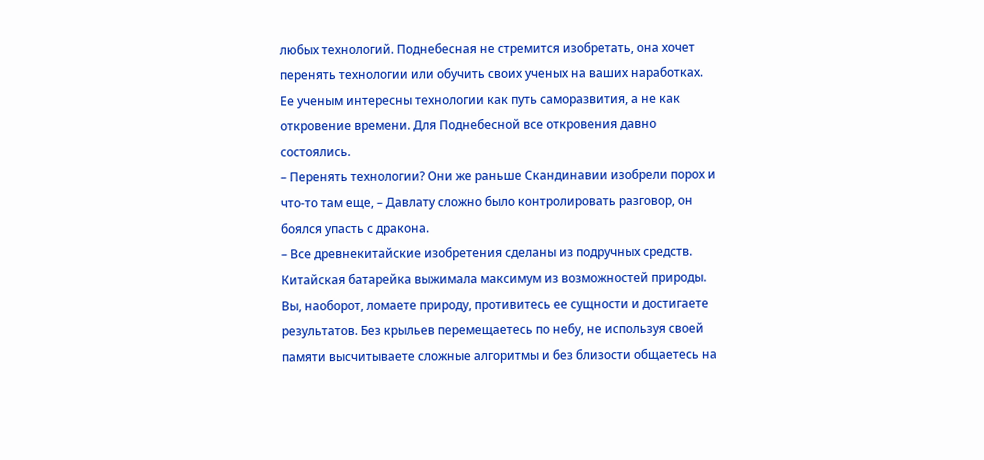любых технологий. Поднебесная не стремится изобретать, она хочет перенять технологии или обучить своих ученых на ваших наработках. Ее ученым интересны технологии как путь саморазвития, а не как откровение времени. Для Поднебесной все откровения давно состоялись.
– Перенять технологии? Они же раньше Скандинавии изобрели порох и что-то там еще, – Давлату сложно было контролировать разговор, он боялся упасть с дракона.
– Все древнекитайские изобретения сделаны из подручных средств. Китайская батарейка выжимала максимум из возможностей природы. Вы, наоборот, ломаете природу, противитесь ее сущности и достигаете результатов. Без крыльев перемещаетесь по небу, не используя своей памяти высчитываете сложные алгоритмы и без близости общаетесь на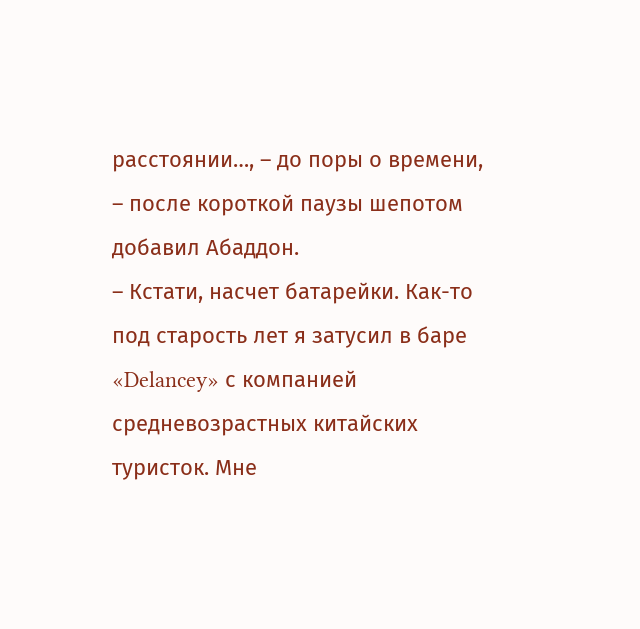расстоянии…, – до поры о времени, – после короткой паузы шепотом добавил Абаддон.
– Кстати, насчет батарейки. Как-то под старость лет я затусил в баре «Delancey» с компанией средневозрастных китайских туристок. Мне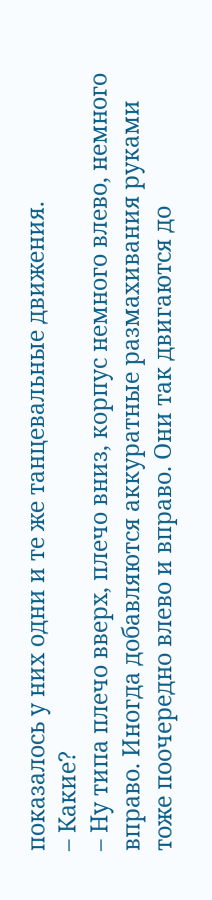показалось у них одни и те же танцевальные движения.
– Какие?
– Ну типа плечо вверх, плечо вниз, корпус немного влево, немного вправо. Иногда добавляются аккуратные размахивания руками тоже поочередно влево и вправо. Они так двигаются до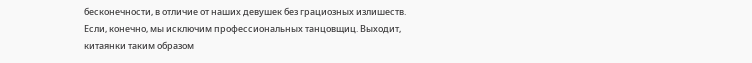бесконечности, в отличие от наших девушек без грациозных излишеств. Если, конечно, мы исключим профессиональных танцовщиц. Выходит, китаянки таким образом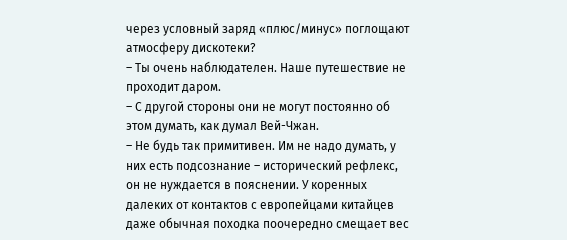через условный заряд «плюс/минус» поглощают атмосферу дискотеки?
– Ты очень наблюдателен. Наше путешествие не проходит даром.
– С другой стороны они не могут постоянно об этом думать, как думал Вей-Чжан.
– Не будь так примитивен. Им не надо думать, у них есть подсознание – исторический рефлекс, он не нуждается в пояснении. У коренных далеких от контактов с европейцами китайцев даже обычная походка поочередно смещает вес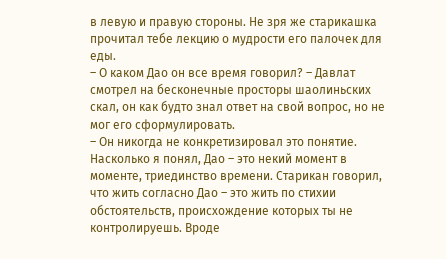в левую и правую стороны. Не зря же старикашка прочитал тебе лекцию о мудрости его палочек для еды.
– О каком Дао он все время говорил? – Давлат смотрел на бесконечные просторы шаолиньских скал, он как будто знал ответ на свой вопрос, но не мог его сформулировать.
– Он никогда не конкретизировал это понятие. Насколько я понял, Дао – это некий момент в моменте, триединство времени. Старикан говорил, что жить согласно Дао – это жить по стихии обстоятельств, происхождение которых ты не контролируешь. Вроде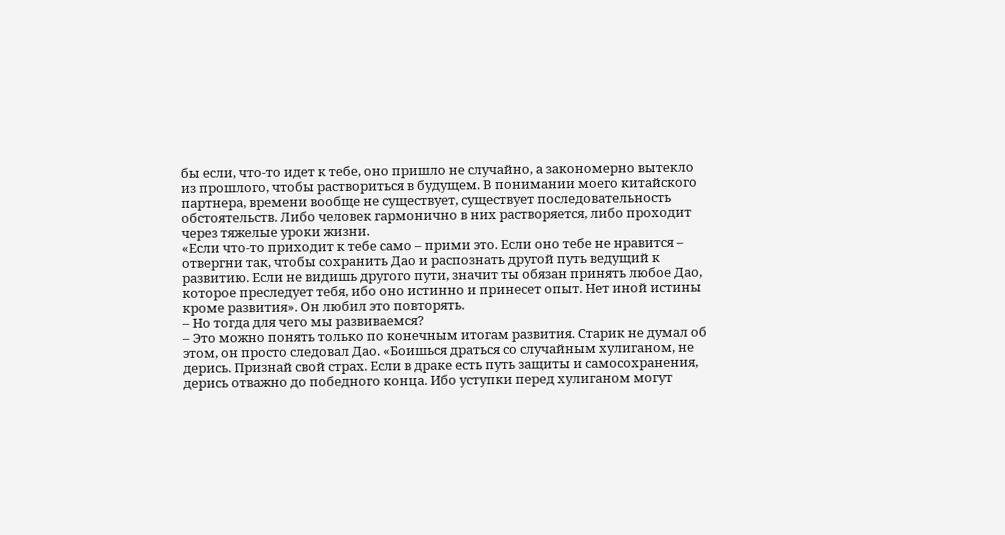бы если, что-то идет к тебе, оно пришло не случайно, а закономерно вытекло из прошлого, чтобы раствориться в будущем. В понимании моего китайского партнера, времени вообще не существует, существует последовательность обстоятельств. Либо человек гармонично в них растворяется, либо проходит через тяжелые уроки жизни.
«Если что-то приходит к тебе само – прими это. Если оно тебе не нравится – отвергни так, чтобы сохранить Дао и распознать другой путь ведущий к развитию. Если не видишь другого пути, значит ты обязан принять любое Дао, которое преследует тебя, ибо оно истинно и принесет опыт. Нет иной истины кроме развития». Он любил это повторять.
– Но тогда для чего мы развиваемся?
– Это можно понять только по конечным итогам развития. Старик не думал об этом, он просто следовал Дао. «Боишься драться со случайным хулиганом, не дерись. Признай свой страх. Если в драке есть путь защиты и самосохранения, дерись отважно до победного конца. Ибо уступки перед хулиганом могут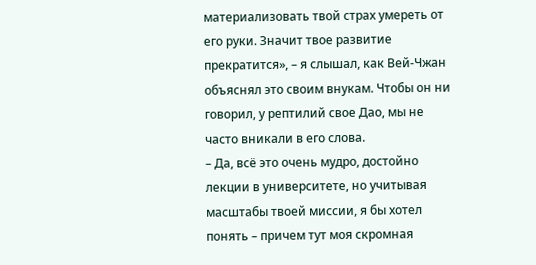материализовать твой страх умереть от его руки. Значит твое развитие прекратится», – я слышал, как Вей-Чжан объяснял это своим внукам. Чтобы он ни говорил, у рептилий свое Дао, мы не часто вникали в его слова.
– Да, всё это очень мудро, достойно лекции в университете, но учитывая масштабы твоей миссии, я бы хотел понять – причем тут моя скромная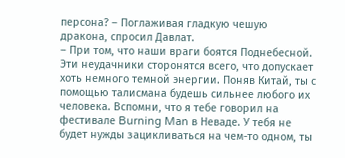персона? – Поглаживая гладкую чешую дракона, спросил Давлат.
– При том, что наши враги боятся Поднебесной. Эти неудачники сторонятся всего, что допускает хоть немного темной энергии. Поняв Китай, ты с помощью талисмана будешь сильнее любого их человека. Вспомни, что я тебе говорил на фестивале Burning Man в Неваде. У тебя не будет нужды зацикливаться на чем-то одном, ты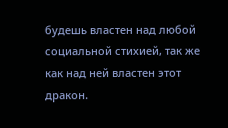будешь властен над любой социальной стихией, так же как над ней властен этот дракон.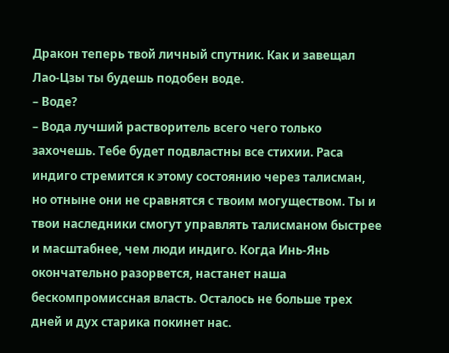Дракон теперь твой личный спутник. Как и завещал Лао-Цзы ты будешь подобен воде.
– Воде?
– Вода лучший растворитель всего чего только захочешь. Тебе будет подвластны все стихии. Раса индиго стремится к этому состоянию через талисман, но отныне они не сравнятся с твоим могуществом. Ты и твои наследники смогут управлять талисманом быстрее и масштабнее, чем люди индиго. Когда Инь-Янь окончательно разорвется, настанет наша бескомпромиссная власть. Осталось не больше трех дней и дух старика покинет нас.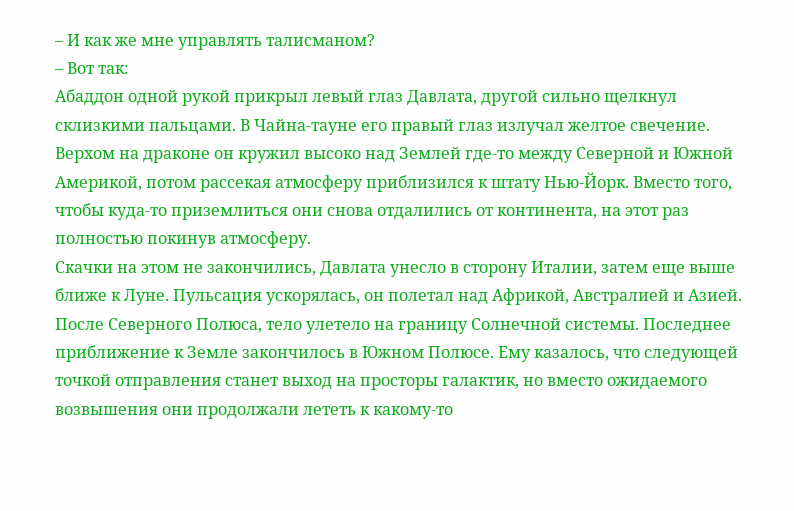– И как же мне управлять талисманом?
– Вот так:
Абаддон одной рукой прикрыл левый глаз Давлата, другой сильно щелкнул склизкими пальцами. В Чайна-тауне его правый глаз излучал желтое свечение. Верхом на драконе он кружил высоко над Землей где-то между Северной и Южной Америкой, потом рассекая атмосферу приблизился к штату Нью-Йорк. Вместо того, чтобы куда-то приземлиться они снова отдалились от континента, на этот раз полностью покинув атмосферу.
Скачки на этом не закончились, Давлата унесло в сторону Италии, затем еще выше ближе к Луне. Пульсация ускорялась, он полетал над Африкой, Австралией и Азией. После Северного Полюса, тело улетело на границу Солнечной системы. Последнее приближение к Земле закончилось в Южном Полюсе. Ему казалось, что следующей точкой отправления станет выход на просторы галактик, но вместо ожидаемого возвышения они продолжали лететь к какому-то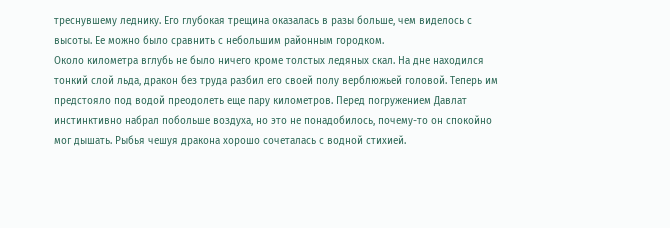треснувшему леднику. Его глубокая трещина оказалась в разы больше, чем виделось с высоты. Ее можно было сравнить с небольшим районным городком.
Около километра вглубь не было ничего кроме толстых ледяных скал. На дне находился тонкий слой льда, дракон без труда разбил его своей полу верблюжьей головой. Теперь им предстояло под водой преодолеть еще пару километров. Перед погружением Давлат инстинктивно набрал побольше воздуха, но это не понадобилось, почему-то он спокойно мог дышать. Рыбья чешуя дракона хорошо сочеталась с водной стихией.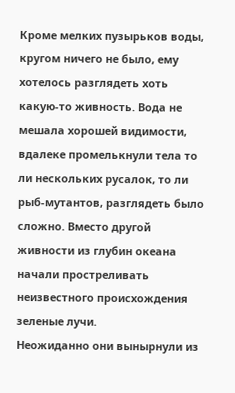Кроме мелких пузырьков воды, кругом ничего не было, ему хотелось разглядеть хоть какую-то живность. Вода не мешала хорошей видимости, вдалеке промелькнули тела то ли нескольких русалок, то ли рыб-мутантов, разглядеть было сложно. Вместо другой живности из глубин океана начали простреливать неизвестного происхождения зеленые лучи.
Неожиданно они вынырнули из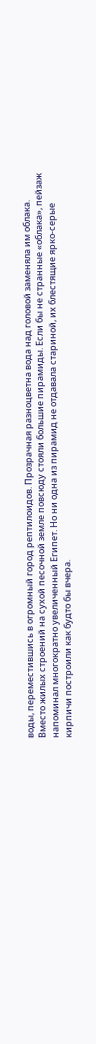воды, переместившись в огромный город рептилоидов. Прозрачная разноцветна вода над головой заменяла им облака. Вместо жилых строений на сухой песочной земле повсюду стояли большие пирамиды. Если бы не странные «облака», пейзаж напоминал многократно увеличенный Египет. Но ни одна из пирамид не отдавала стариной, их блестящие ярко-серые кирпичи построили как будто бы вчера.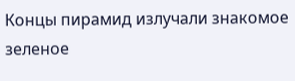Концы пирамид излучали знакомое зеленое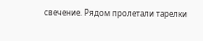свечение. Рядом пролетали тарелки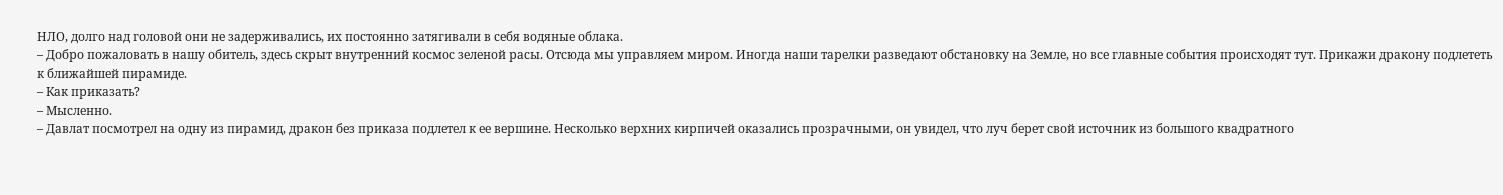НЛО, долго над головой они не задерживались, их постоянно затягивали в себя водяные облака.
– Добро пожаловать в нашу обитель, здесь скрыт внутренний космос зеленой расы. Отсюда мы управляем миром. Иногда наши тарелки разведают обстановку на Земле, но все главные события происходят тут. Прикажи дракону подлететь к ближайшей пирамиде.
– Как приказать?
– Мысленно.
– Давлат посмотрел на одну из пирамид, дракон без приказа подлетел к ее вершине. Несколько верхних кирпичей оказались прозрачными, он увидел, что луч берет свой источник из большого квадратного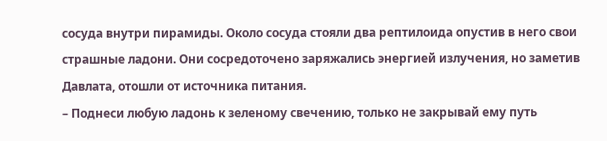сосуда внутри пирамиды. Около сосуда стояли два рептилоида опустив в него свои страшные ладони. Они сосредоточено заряжались энергией излучения, но заметив Давлата, отошли от источника питания.
– Поднеси любую ладонь к зеленому свечению, только не закрывай ему путь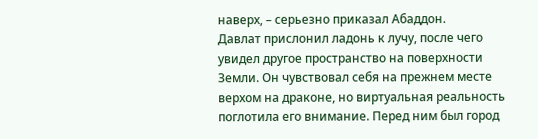наверх, – серьезно приказал Абаддон.
Давлат прислонил ладонь к лучу, после чего увидел другое пространство на поверхности Земли. Он чувствовал себя на прежнем месте верхом на драконе, но виртуальная реальность поглотила его внимание. Перед ним был город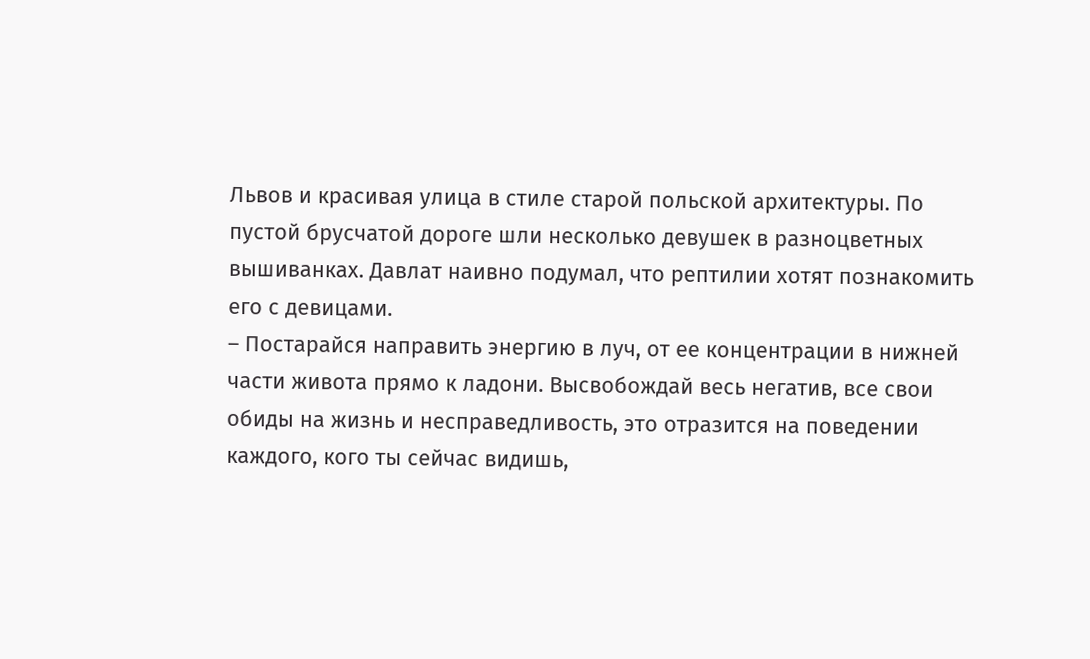Львов и красивая улица в стиле старой польской архитектуры. По пустой брусчатой дороге шли несколько девушек в разноцветных вышиванках. Давлат наивно подумал, что рептилии хотят познакомить его с девицами.
– Постарайся направить энергию в луч, от ее концентрации в нижней части живота прямо к ладони. Высвобождай весь негатив, все свои обиды на жизнь и несправедливость, это отразится на поведении каждого, кого ты сейчас видишь,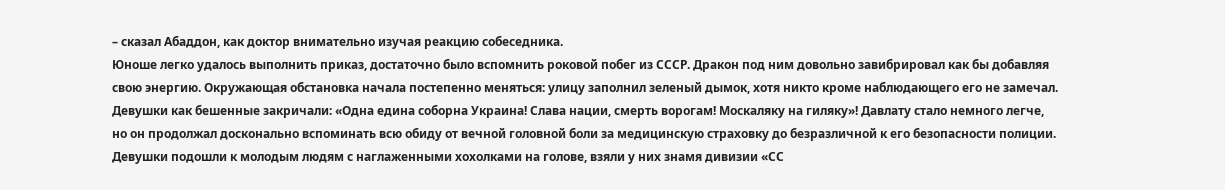– сказал Абаддон, как доктор внимательно изучая реакцию собеседника.
Юноше легко удалось выполнить приказ, достаточно было вспомнить роковой побег из СССР. Дракон под ним довольно завибрировал как бы добавляя свою энергию. Окружающая обстановка начала постепенно меняться: улицу заполнил зеленый дымок, хотя никто кроме наблюдающего его не замечал. Девушки как бешенные закричали: «Одна едина соборна Украина! Слава нации, смерть ворогам! Москаляку на гиляку»! Давлату стало немного легче, но он продолжал досконально вспоминать всю обиду от вечной головной боли за медицинскую страховку до безразличной к его безопасности полиции. Девушки подошли к молодым людям с наглаженными хохолками на голове, взяли у них знамя дивизии «СС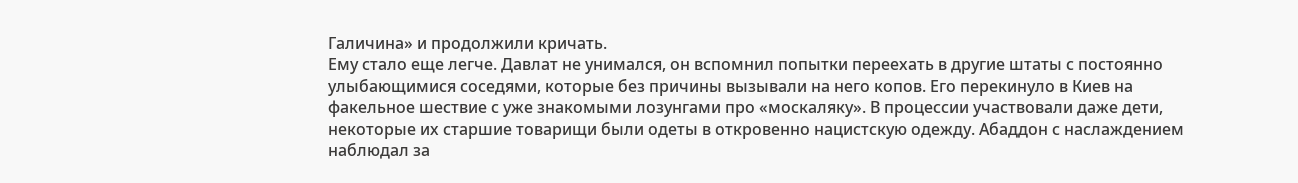Галичина» и продолжили кричать.
Ему стало еще легче. Давлат не унимался, он вспомнил попытки переехать в другие штаты с постоянно улыбающимися соседями, которые без причины вызывали на него копов. Его перекинуло в Киев на факельное шествие с уже знакомыми лозунгами про «москаляку». В процессии участвовали даже дети, некоторые их старшие товарищи были одеты в откровенно нацистскую одежду. Абаддон с наслаждением наблюдал за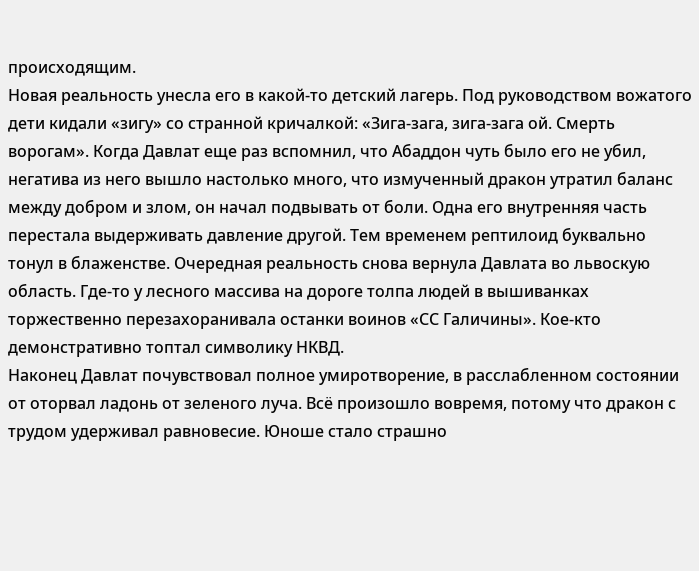происходящим.
Новая реальность унесла его в какой-то детский лагерь. Под руководством вожатого дети кидали «зигу» со странной кричалкой: «Зига-зага, зига-зага ой. Смерть ворогам». Когда Давлат еще раз вспомнил, что Абаддон чуть было его не убил, негатива из него вышло настолько много, что измученный дракон утратил баланс между добром и злом, он начал подвывать от боли. Одна его внутренняя часть перестала выдерживать давление другой. Тем временем рептилоид буквально тонул в блаженстве. Очередная реальность снова вернула Давлата во львоскую область. Где-то у лесного массива на дороге толпа людей в вышиванках торжественно перезахоранивала останки воинов «СС Галичины». Кое-кто демонстративно топтал символику НКВД.
Наконец Давлат почувствовал полное умиротворение, в расслабленном состоянии от оторвал ладонь от зеленого луча. Всё произошло вовремя, потому что дракон с трудом удерживал равновесие. Юноше стало страшно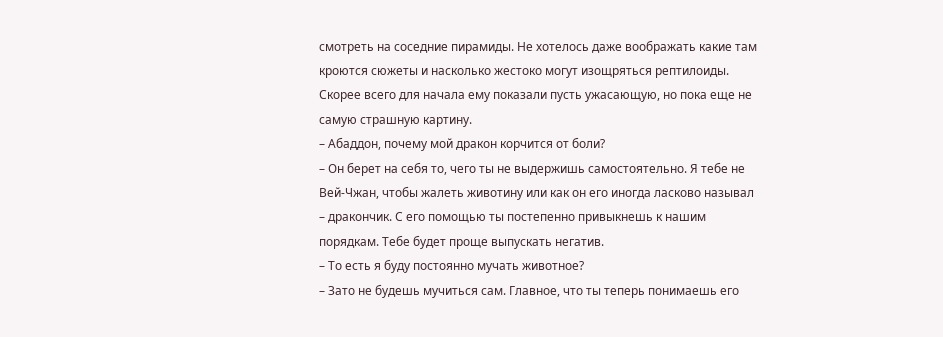смотреть на соседние пирамиды. Не хотелось даже воображать какие там кроются сюжеты и насколько жестоко могут изощряться рептилоиды. Скорее всего для начала ему показали пусть ужасающую, но пока еще не самую страшную картину.
– Абаддон, почему мой дракон корчится от боли?
– Он берет на себя то, чего ты не выдержишь самостоятельно. Я тебе не Вей-Чжан, чтобы жалеть животину или как он его иногда ласково называл – дракончик. С его помощью ты постепенно привыкнешь к нашим порядкам. Тебе будет проще выпускать негатив.
– То есть я буду постоянно мучать животное?
– Зато не будешь мучиться сам. Главное, что ты теперь понимаешь его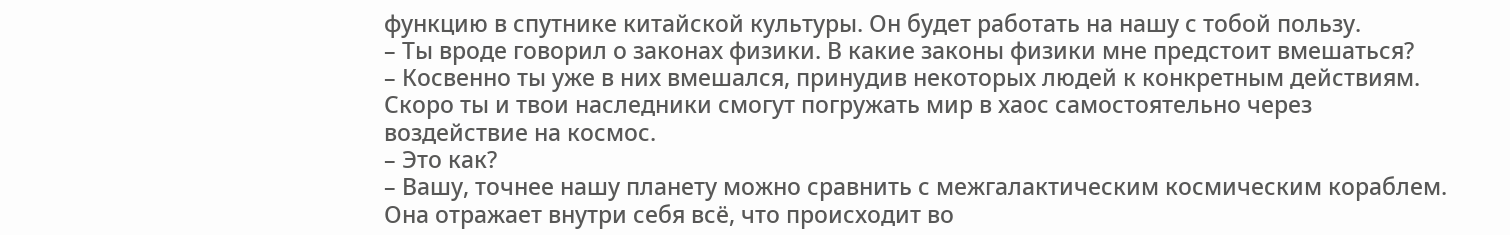функцию в спутнике китайской культуры. Он будет работать на нашу с тобой пользу.
– Ты вроде говорил о законах физики. В какие законы физики мне предстоит вмешаться?
– Косвенно ты уже в них вмешался, принудив некоторых людей к конкретным действиям. Скоро ты и твои наследники смогут погружать мир в хаос самостоятельно через воздействие на космос.
– Это как?
– Вашу, точнее нашу планету можно сравнить с межгалактическим космическим кораблем. Она отражает внутри себя всё, что происходит во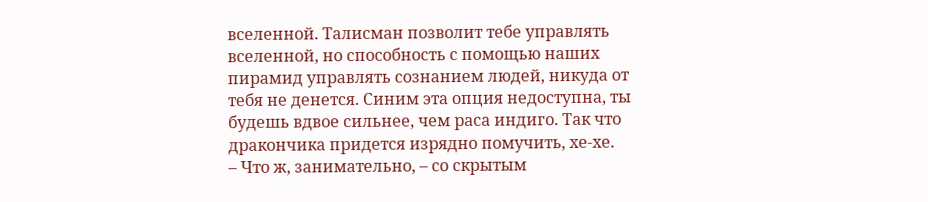вселенной. Талисман позволит тебе управлять вселенной, но способность с помощью наших пирамид управлять сознанием людей, никуда от тебя не денется. Синим эта опция недоступна, ты будешь вдвое сильнее, чем раса индиго. Так что дракончика придется изрядно помучить, хе-хе.
– Что ж, занимательно, – со скрытым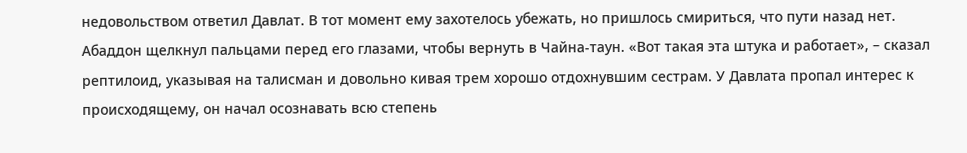недовольством ответил Давлат. В тот момент ему захотелось убежать, но пришлось смириться, что пути назад нет.
Абаддон щелкнул пальцами перед его глазами, чтобы вернуть в Чайна-таун. «Вот такая эта штука и работает», – сказал рептилоид, указывая на талисман и довольно кивая трем хорошо отдохнувшим сестрам. У Давлата пропал интерес к происходящему, он начал осознавать всю степень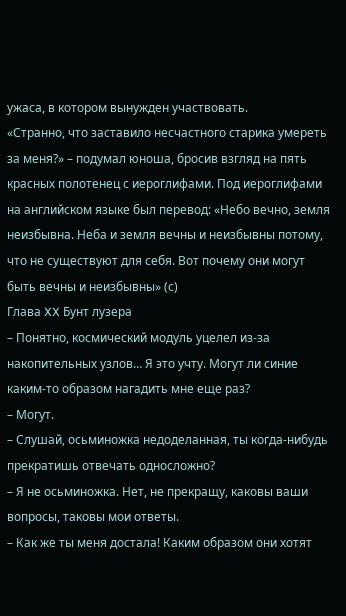ужаса, в котором вынужден участвовать.
«Странно, что заставило несчастного старика умереть за меня?» – подумал юноша, бросив взгляд на пять красных полотенец с иероглифами. Под иероглифами на английском языке был перевод: «Небо вечно, земля неизбывна. Неба и земля вечны и неизбывны потому, что не существуют для себя. Вот почему они могут быть вечны и неизбывны» (с)
Глава XX Бунт лузера
– Понятно, космический модуль уцелел из-за накопительных узлов… Я это учту. Могут ли синие каким-то образом нагадить мне еще раз?
– Могут.
– Слушай, осьминожка недоделанная, ты когда-нибудь прекратишь отвечать односложно?
– Я не осьминожка. Нет, не прекращу, каковы ваши вопросы, таковы мои ответы.
– Как же ты меня достала! Каким образом они хотят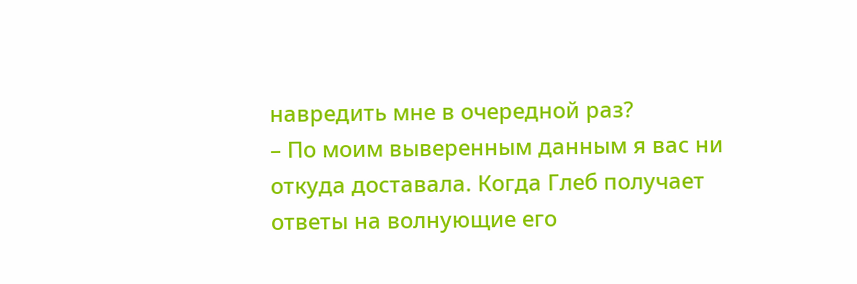навредить мне в очередной раз?
– По моим выверенным данным я вас ни откуда доставала. Когда Глеб получает ответы на волнующие его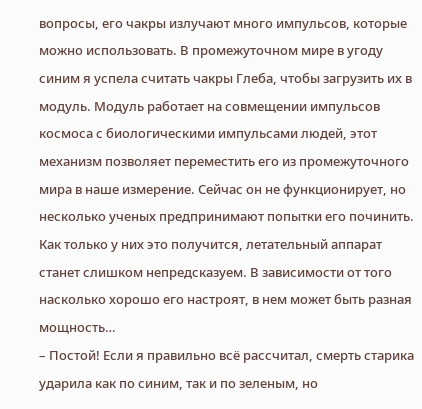вопросы, его чакры излучают много импульсов, которые можно использовать. В промежуточном мире в угоду синим я успела считать чакры Глеба, чтобы загрузить их в модуль. Модуль работает на совмещении импульсов космоса с биологическими импульсами людей, этот механизм позволяет переместить его из промежуточного мира в наше измерение. Сейчас он не функционирует, но несколько ученых предпринимают попытки его починить. Как только у них это получится, летательный аппарат станет слишком непредсказуем. В зависимости от того насколько хорошо его настроят, в нем может быть разная мощность…
– Постой! Если я правильно всё рассчитал, смерть старика ударила как по синим, так и по зеленым, но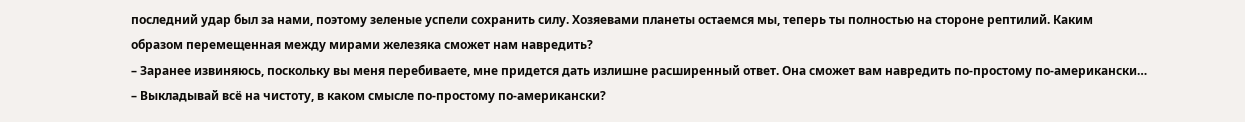последний удар был за нами, поэтому зеленые успели сохранить силу. Хозяевами планеты остаемся мы, теперь ты полностью на стороне рептилий. Каким образом перемещенная между мирами железяка сможет нам навредить?
– Заранее извиняюсь, поскольку вы меня перебиваете, мне придется дать излишне расширенный ответ. Она сможет вам навредить по-простому по-американски…
– Выкладывай всё на чистоту, в каком смысле по-простому по-американски?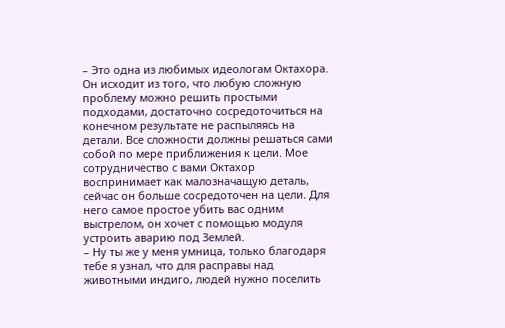– Это одна из любимых идеологам Октахора. Он исходит из того, что любую сложную проблему можно решить простыми подходами, достаточно сосредоточиться на конечном результате не распыляясь на детали. Все сложности должны решаться сами собой по мере приближения к цели. Мое сотрудничество с вами Октахор воспринимает как малозначащую деталь, сейчас он больше сосредоточен на цели. Для него самое простое убить вас одним выстрелом, он хочет с помощью модуля устроить аварию под Землей.
– Ну ты же у меня умница, только благодаря тебе я узнал, что для расправы над животными индиго, людей нужно поселить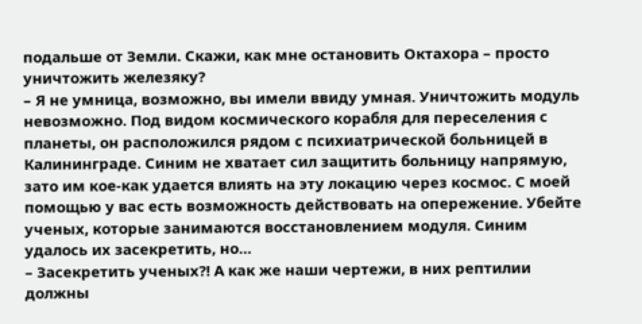подальше от Земли. Скажи, как мне остановить Октахора – просто уничтожить железяку?
– Я не умница, возможно, вы имели ввиду умная. Уничтожить модуль невозможно. Под видом космического корабля для переселения с планеты, он расположился рядом с психиатрической больницей в Калининграде. Синим не хватает сил защитить больницу напрямую, зато им кое-как удается влиять на эту локацию через космос. С моей помощью у вас есть возможность действовать на опережение. Убейте ученых, которые занимаются восстановлением модуля. Синим удалось их засекретить, но…
– Засекретить ученых?! А как же наши чертежи, в них рептилии должны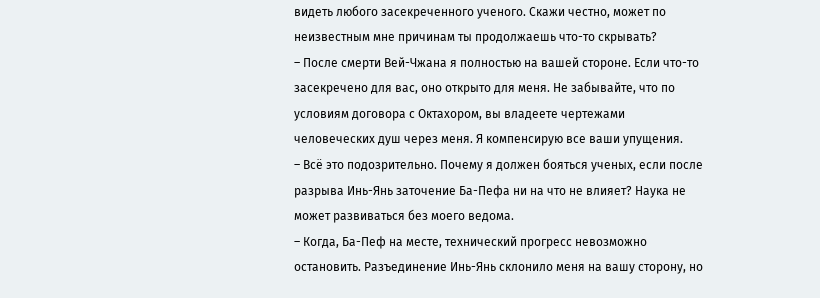видеть любого засекреченного ученого. Скажи честно, может по неизвестным мне причинам ты продолжаешь что-то скрывать?
– После смерти Вей-Чжана я полностью на вашей стороне. Если что-то засекречено для вас, оно открыто для меня. Не забывайте, что по условиям договора с Октахором, вы владеете чертежами человеческих душ через меня. Я компенсирую все ваши упущения.
– Всё это подозрительно. Почему я должен бояться ученых, если после разрыва Инь-Янь заточение Ба-Пефа ни на что не влияет? Наука не может развиваться без моего ведома.
– Когда, Ба-Пеф на месте, технический прогресс невозможно остановить. Разъединение Инь-Янь склонило меня на вашу сторону, но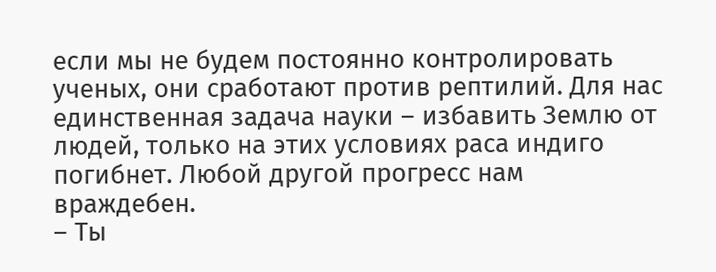если мы не будем постоянно контролировать ученых, они сработают против рептилий. Для нас единственная задача науки – избавить Землю от людей, только на этих условиях раса индиго погибнет. Любой другой прогресс нам враждебен.
– Ты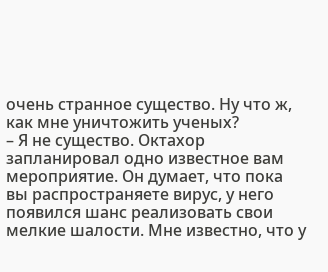очень странное существо. Ну что ж, как мне уничтожить ученых?
– Я не существо. Октахор запланировал одно известное вам мероприятие. Он думает, что пока вы распространяете вирус, у него появился шанс реализовать свои мелкие шалости. Мне известно, что у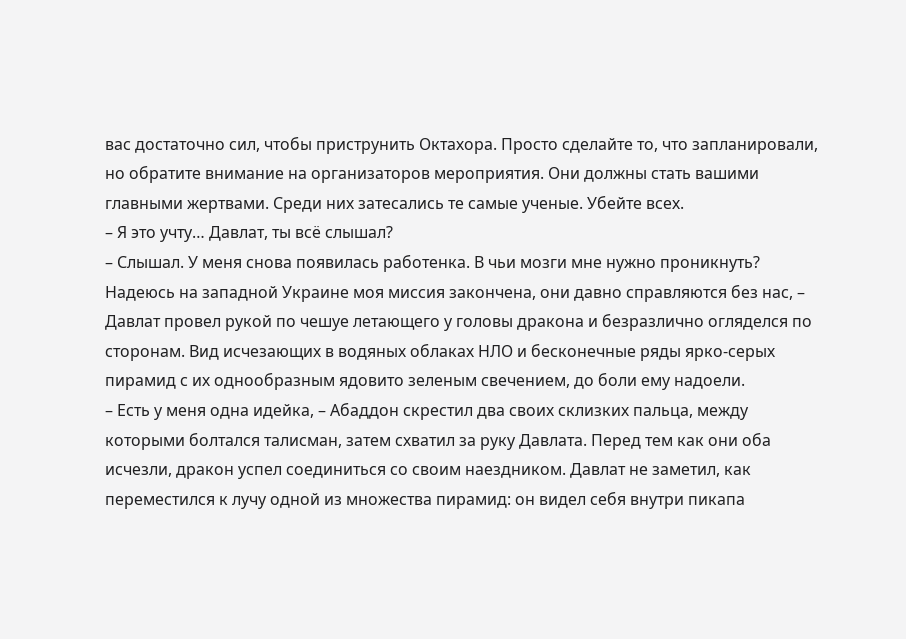вас достаточно сил, чтобы приструнить Октахора. Просто сделайте то, что запланировали, но обратите внимание на организаторов мероприятия. Они должны стать вашими главными жертвами. Среди них затесались те самые ученые. Убейте всех.
– Я это учту… Давлат, ты всё слышал?
– Слышал. У меня снова появилась работенка. В чьи мозги мне нужно проникнуть? Надеюсь на западной Украине моя миссия закончена, они давно справляются без нас, – Давлат провел рукой по чешуе летающего у головы дракона и безразлично огляделся по сторонам. Вид исчезающих в водяных облаках НЛО и бесконечные ряды ярко-серых пирамид с их однообразным ядовито зеленым свечением, до боли ему надоели.
– Есть у меня одна идейка, – Абаддон скрестил два своих склизких пальца, между которыми болтался талисман, затем схватил за руку Давлата. Перед тем как они оба исчезли, дракон успел соединиться со своим наездником. Давлат не заметил, как переместился к лучу одной из множества пирамид: он видел себя внутри пикапа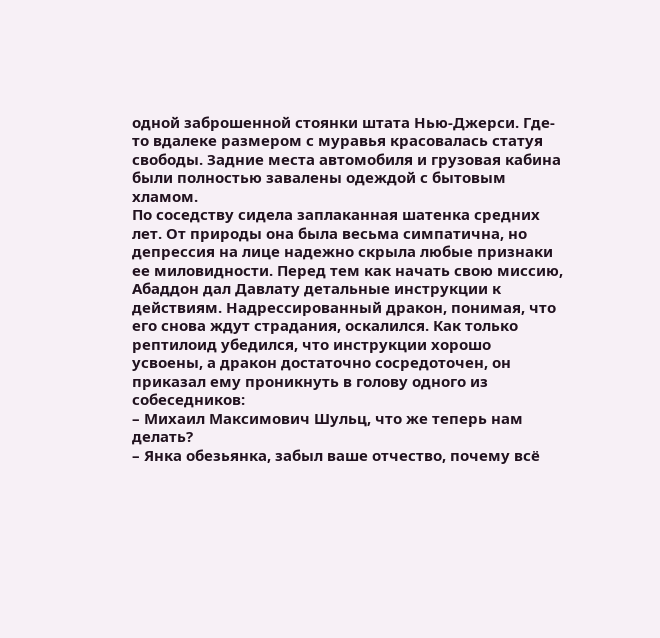одной заброшенной стоянки штата Нью-Джерси. Где-то вдалеке размером с муравья красовалась статуя свободы. Задние места автомобиля и грузовая кабина были полностью завалены одеждой с бытовым хламом.
По соседству сидела заплаканная шатенка средних лет. От природы она была весьма симпатична, но депрессия на лице надежно скрыла любые признаки ее миловидности. Перед тем как начать свою миссию, Абаддон дал Давлату детальные инструкции к действиям. Надрессированный дракон, понимая, что его снова ждут страдания, оскалился. Как только рептилоид убедился, что инструкции хорошо усвоены, а дракон достаточно сосредоточен, он приказал ему проникнуть в голову одного из собеседников:
– Михаил Максимович Шульц, что же теперь нам делать?
– Янка обезьянка, забыл ваше отчество, почему всё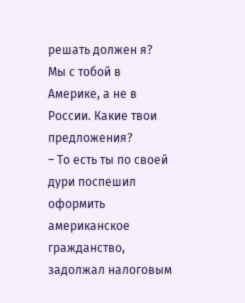решать должен я? Мы с тобой в Америке, а не в России. Какие твои предложения?
– То есть ты по своей дури поспешил оформить американское гражданство, задолжал налоговым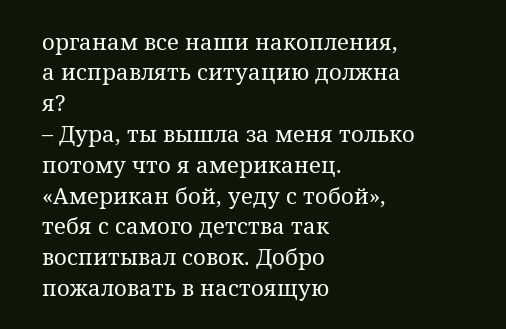органам все наши накопления, а исправлять ситуацию должна я?
– Дура, ты вышла за меня только потому что я американец. «Американ бой, уеду с тобой», тебя с самого детства так воспитывал совок. Добро пожаловать в настоящую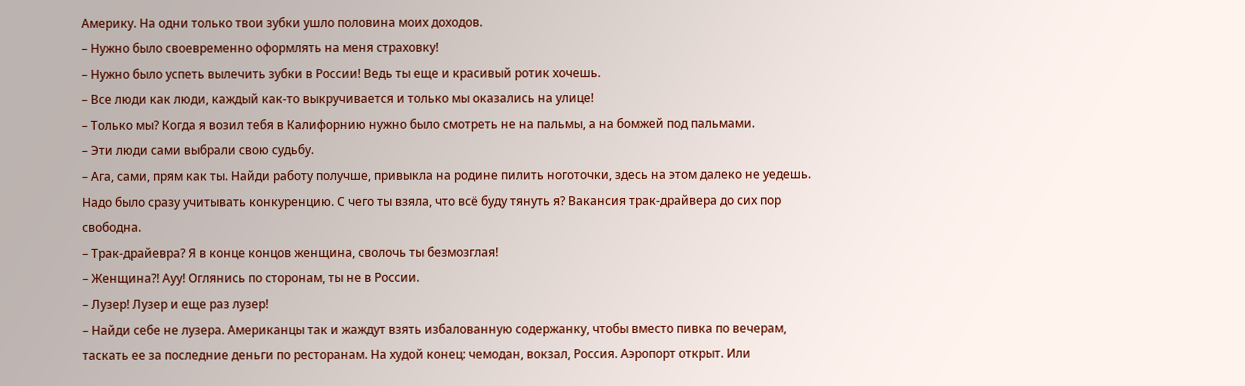Америку. На одни только твои зубки ушло половина моих доходов.
– Нужно было своевременно оформлять на меня страховку!
– Нужно было успеть вылечить зубки в России! Ведь ты еще и красивый ротик хочешь.
– Все люди как люди, каждый как-то выкручивается и только мы оказались на улице!
– Только мы? Когда я возил тебя в Калифорнию нужно было смотреть не на пальмы, а на бомжей под пальмами.
– Эти люди сами выбрали свою судьбу.
– Ага, сами, прям как ты. Найди работу получше, привыкла на родине пилить ноготочки, здесь на этом далеко не уедешь. Надо было сразу учитывать конкуренцию. С чего ты взяла, что всё буду тянуть я? Вакансия трак-драйвера до сих пор свободна.
– Трак-драйевра? Я в конце концов женщина, сволочь ты безмозглая!
– Женщина?! Ауу! Оглянись по сторонам, ты не в России.
– Лузер! Лузер и еще раз лузер!
– Найди себе не лузера. Американцы так и жаждут взять избалованную содержанку, чтобы вместо пивка по вечерам, таскать ее за последние деньги по ресторанам. На худой конец: чемодан, вокзал, Россия. Аэропорт открыт. Или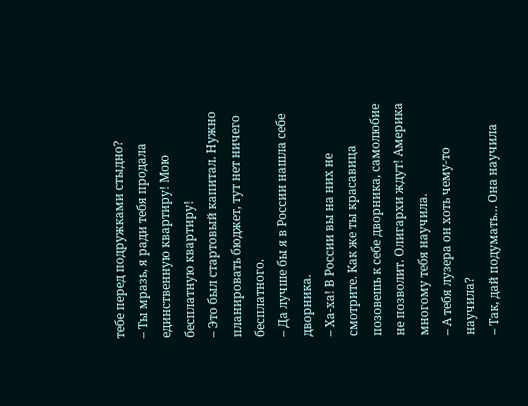тебе перед подружками стыдно?
– Ты мразь, я ради тебя продала единственную квартиру! Мою бесплатную квартиру!
– Это был стартовый капитал. Нужно планировать бюджет, тут нет ничего бесплатного.
– Да лучше бы я в России нашла себе дворника.
– Ха-ха! В России вы на них не смотрите. Как же ты красавица позовешь к себе дворника, самолюбие не позволит. Олигархи ждут! Америка многому тебя научила.
– А тебя лузера он хоть чему-то научила?
– Так, дай подумать… Она научила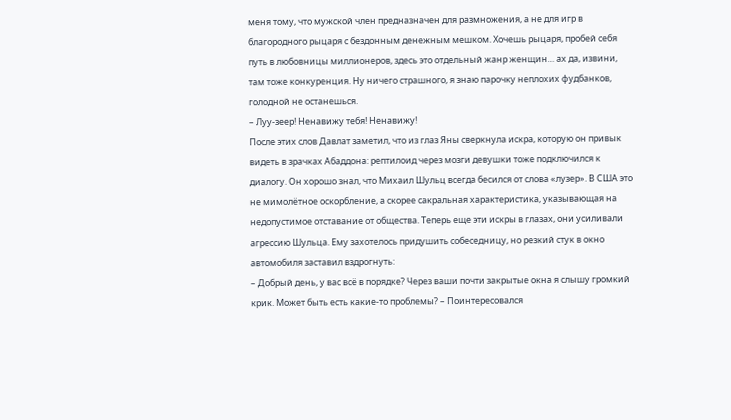меня тому, что мужской член предназначен для размножения, а не для игр в благородного рыцаря с бездонным денежным мешком. Хочешь рыцаря, пробей себя путь в любовницы миллионеров, здесь это отдельный жанр женщин… ах да, извини, там тоже конкуренция. Ну ничего страшного, я знаю парочку неплохих фудбанков, голодной не останешься.
– Луу-зеер! Ненавижу тебя! Ненавижу!
После этих слов Давлат заметил, что из глаз Яны сверкнула искра, которую он привык видеть в зрачках Абаддона: рептилоид через мозги девушки тоже подключился к диалогу. Он хорошо знал, что Михаил Шульц всегда бесился от слова «лузер». В США это не мимолётное оскорбление, а скорее сакральная характеристика, указывающая на недопустимое отставание от общества. Теперь еще эти искры в глазах, они усиливали агрессию Шульца. Ему захотелось придушить собеседницу, но резкий стук в окно автомобиля заставил вздрогнуть:
– Добрый день, у вас всё в порядке? Через ваши почти закрытые окна я слышу громкий крик. Может быть есть какие-то проблемы? – Поинтересовался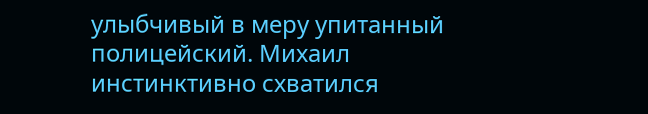улыбчивый в меру упитанный полицейский. Михаил инстинктивно схватился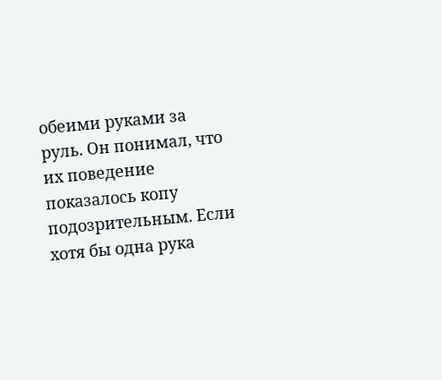обеими руками за руль. Он понимал, что их поведение показалось копу подозрительным. Если хотя бы одна рука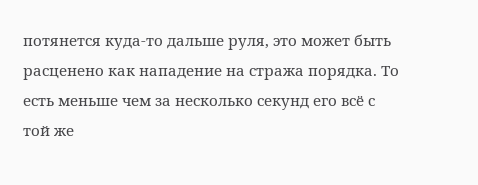потянется куда-то дальше руля, это может быть расценено как нападение на стража порядка. То есть меньше чем за несколько секунд его всё с той же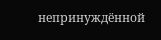непринуждённой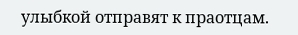улыбкой отправят к праотцам.